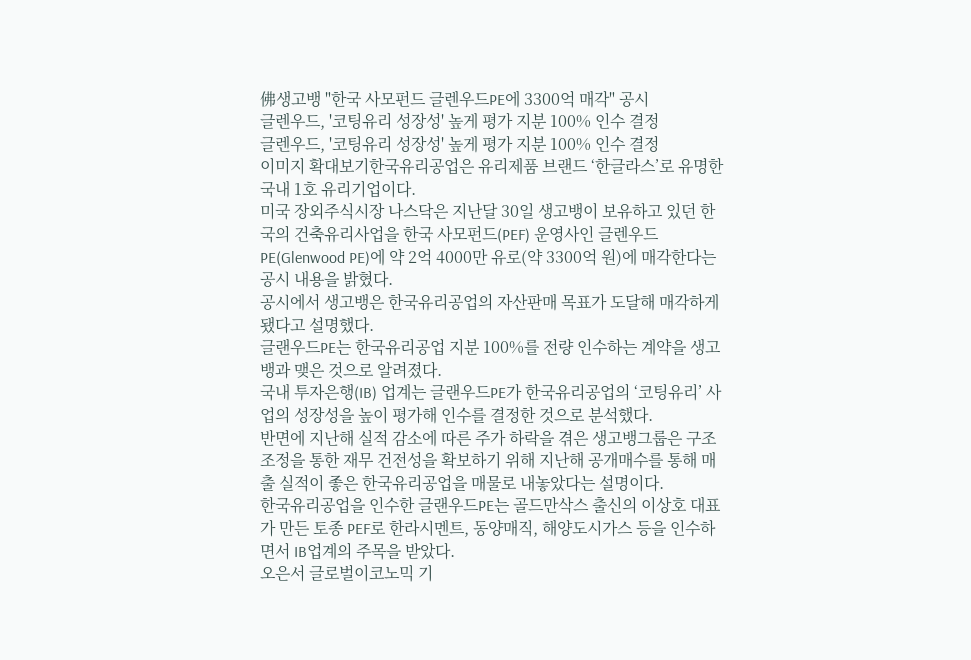佛생고뱅 "한국 사모펀드 글렌우드PE에 3300억 매각" 공시
글렌우드, '코팅유리 성장성' 높게 평가 지분 100% 인수 결정
글렌우드, '코팅유리 성장성' 높게 평가 지분 100% 인수 결정
이미지 확대보기한국유리공업은 유리제품 브랜드 ‘한글라스’로 유명한 국내 1호 유리기업이다.
미국 장외주식시장 나스닥은 지난달 30일 생고뱅이 보유하고 있던 한국의 건축유리사업을 한국 사모펀드(PEF) 운영사인 글렌우드PE(Glenwood PE)에 약 2억 4000만 유로(약 3300억 원)에 매각한다는 공시 내용을 밝혔다.
공시에서 생고뱅은 한국유리공업의 자산판매 목표가 도달해 매각하게 됐다고 설명했다.
글랜우드PE는 한국유리공업 지분 100%를 전량 인수하는 계약을 생고뱅과 맺은 것으로 알려졌다.
국내 투자은행(IB) 업계는 글랜우드PE가 한국유리공업의 ‘코팅유리’ 사업의 성장성을 높이 평가해 인수를 결정한 것으로 분석했다.
반면에 지난해 실적 감소에 따른 주가 하락을 겪은 생고뱅그룹은 구조조정을 통한 재무 건전성을 확보하기 위해 지난해 공개매수를 통해 매출 실적이 좋은 한국유리공업을 매물로 내놓았다는 설명이다.
한국유리공업을 인수한 글랜우드PE는 골드만삭스 출신의 이상호 대표가 만든 토종 PEF로 한라시멘트, 동양매직, 해양도시가스 등을 인수하면서 IB업계의 주목을 받았다.
오은서 글로벌이코노믹 기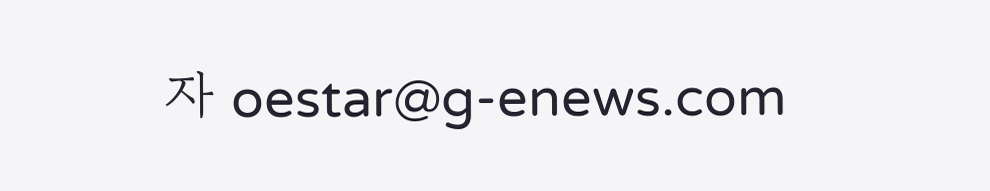자 oestar@g-enews.com